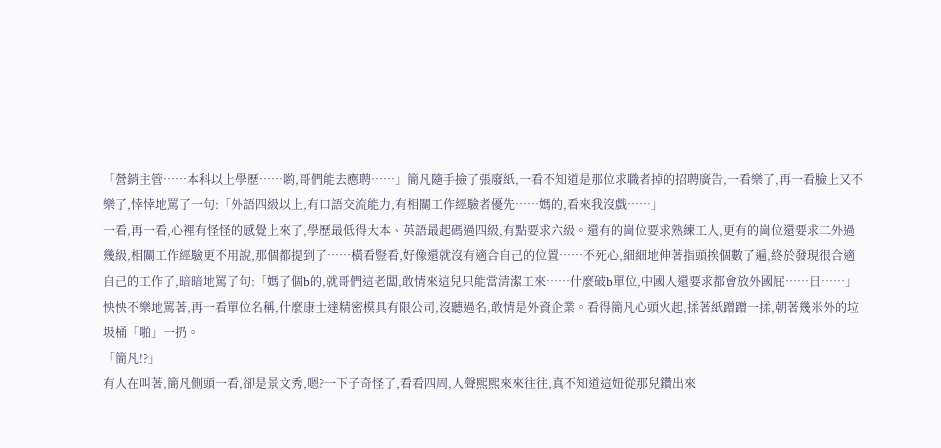「營銷主管……本科以上學歷……喲,哥們能去應聘……」簡凡隨手撿了張廢紙,一看不知道是那位求職者掉的招聘廣告,一看樂了,再一看臉上又不樂了,悻悻地罵了一句:「外語四級以上,有口語交流能力,有相關工作經驗者優先……媽的,看來我沒戲……」
一看,再一看,心裡有怪怪的感覺上來了,學歷最低得大本、英語最起碼過四級,有點要求六級。還有的崗位要求熟練工人,更有的崗位還要求二外過幾級,相關工作經驗更不用說,那個都提到了……橫看豎看,好像還就沒有適合自己的位置……不死心,細細地伸著指頭挨個數了遍,終於發現很合適自己的工作了,暗暗地罵了句:「媽了個b的,就哥們這老闆,敢情來這兒只能當清潔工來……什麼破b單位,中國人還要求都會放外國屁……日……」
怏怏不樂地罵著,再一看單位名稱,什麼康士達精密模具有限公司,沒聽過名,敢情是外資企業。看得簡凡心頭火起,揉著紙蹭蹭一揉,朝著幾米外的垃圾桶「啪」一扔。
「簡凡!?」
有人在叫著,簡凡側頭一看,卻是景文秀,嗯?一下子奇怪了,看看四周,人聲熙熙來來往往,真不知道這妞從那兒鑽出來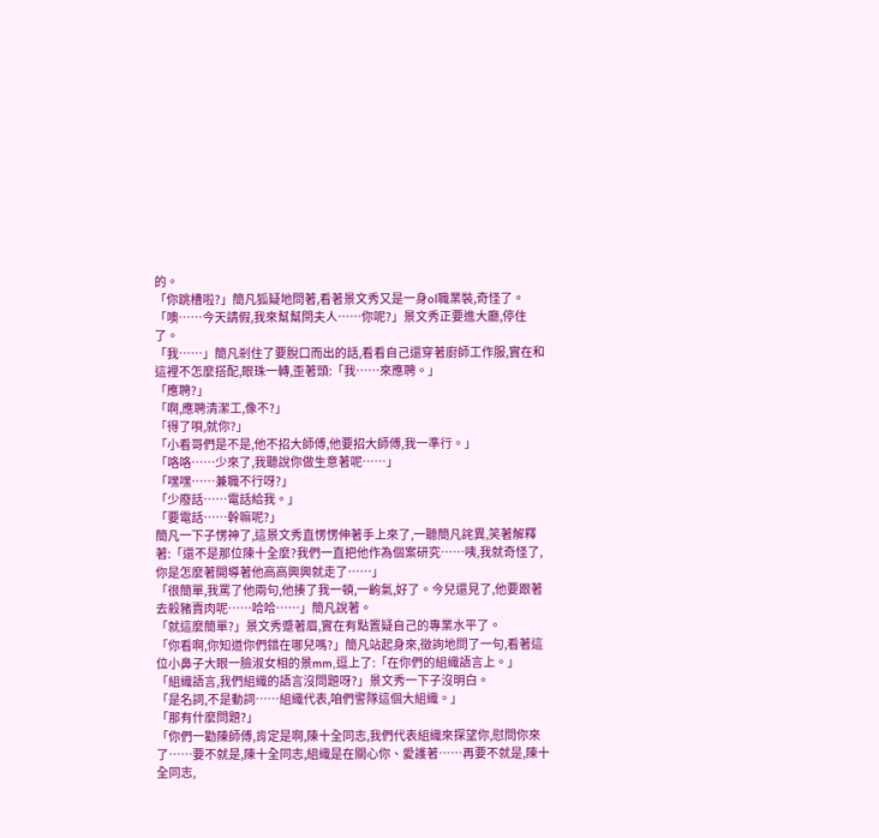的。
「你跳槽啦?」簡凡狐疑地問著,看著景文秀又是一身ol職業裝,奇怪了。
「噢……今天請假,我來幫幫閆夫人……你呢?」景文秀正要進大廳,停住了。
「我……」簡凡剎住了要脫口而出的話,看看自己還穿著廚師工作服,實在和這裡不怎麼搭配,眼珠一轉,歪著頭:「我……來應聘。」
「應聘?」
「啊,應聘清潔工,像不?」
「得了唄,就你?」
「小看哥們是不是,他不招大師傅,他要招大師傅,我一準行。」
「咯咯……少來了,我聽說你做生意著呢……」
「嘿嘿……兼職不行呀?」
「少廢話……電話給我。」
「要電話……幹嘛呢?」
簡凡一下子愣神了,這景文秀直愣愣伸著手上來了,一聽簡凡詫異,笑著解釋著:「還不是那位陳十全麼?我們一直把他作為個案研究……咦,我就奇怪了,你是怎麼著開導著他高高興興就走了……」
「很簡單,我罵了他兩句,他揍了我一頓,一齣氣,好了。今兒還見了,他要跟著去殺豬賣肉呢……哈哈……」簡凡說著。
「就這麼簡單?」景文秀蹙著眉,實在有點置疑自己的專業水平了。
「你看啊,你知道你們錯在哪兒嗎?」簡凡站起身來,徵詢地問了一句,看著這位小鼻子大眼一臉淑女相的景mm,逗上了:「在你們的組織語言上。」
「組織語言,我們組織的語言沒問題呀?」景文秀一下子沒明白。
「是名詞,不是動詞……組織代表,咱們警隊這個大組織。」
「那有什麼問題?」
「你們一勸陳師傅,肯定是啊,陳十全同志,我們代表組織來探望你,慰問你來了……要不就是,陳十全同志,組織是在關心你、愛護著……再要不就是,陳十全同志,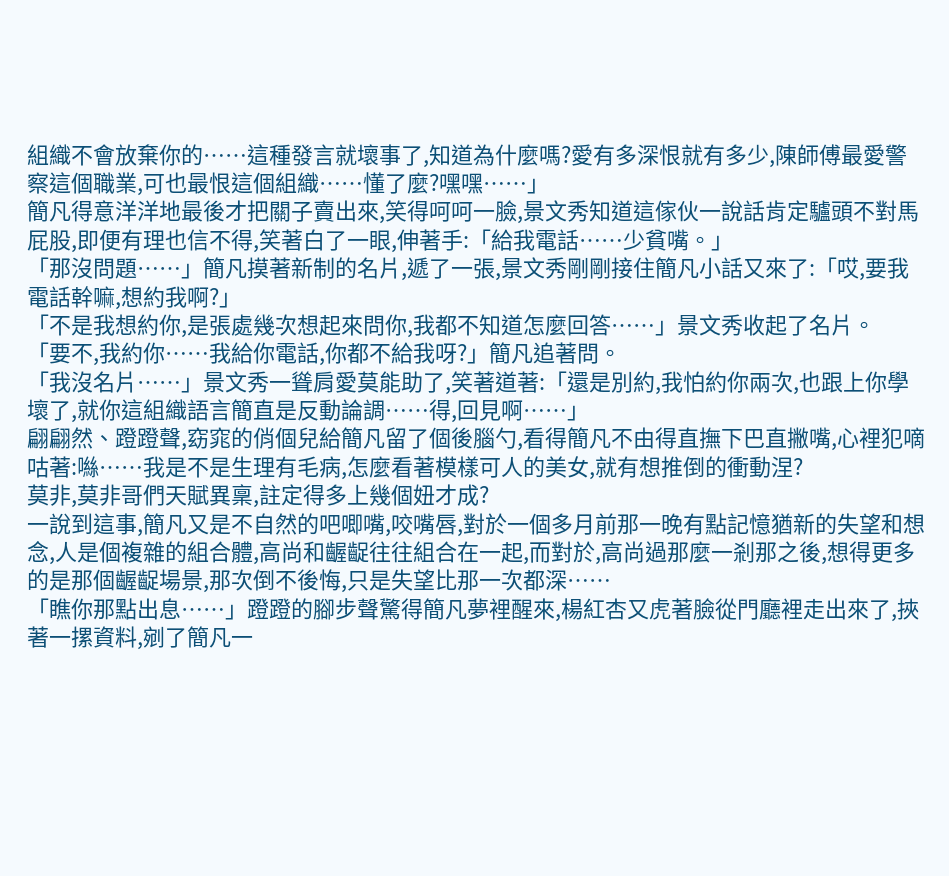組織不會放棄你的……這種發言就壞事了,知道為什麼嗎?愛有多深恨就有多少,陳師傅最愛警察這個職業,可也最恨這個組織……懂了麼?嘿嘿……」
簡凡得意洋洋地最後才把關子賣出來,笑得呵呵一臉,景文秀知道這傢伙一說話肯定驢頭不對馬屁股,即便有理也信不得,笑著白了一眼,伸著手:「給我電話……少貧嘴。」
「那沒問題……」簡凡摸著新制的名片,遞了一張,景文秀剛剛接住簡凡小話又來了:「哎,要我電話幹嘛,想約我啊?」
「不是我想約你,是張處幾次想起來問你,我都不知道怎麼回答……」景文秀收起了名片。
「要不,我約你……我給你電話,你都不給我呀?」簡凡追著問。
「我沒名片……」景文秀一聳肩愛莫能助了,笑著道著:「還是別約,我怕約你兩次,也跟上你學壞了,就你這組織語言簡直是反動論調……得,回見啊……」
翩翩然、蹬蹬聲,窈窕的俏個兒給簡凡留了個後腦勺,看得簡凡不由得直撫下巴直撇嘴,心裡犯嘀咕著:噝……我是不是生理有毛病,怎麼看著模樣可人的美女,就有想推倒的衝動涅?
莫非,莫非哥們天賦異稟,註定得多上幾個妞才成?
一說到這事,簡凡又是不自然的吧唧嘴,咬嘴唇,對於一個多月前那一晚有點記憶猶新的失望和想念,人是個複雜的組合體,高尚和齷齪往往組合在一起,而對於,高尚過那麼一剎那之後,想得更多的是那個齷齪場景,那次倒不後悔,只是失望比那一次都深……
「瞧你那點出息……」蹬蹬的腳步聲驚得簡凡夢裡醒來,楊紅杏又虎著臉從門廳裡走出來了,挾著一摞資料,剜了簡凡一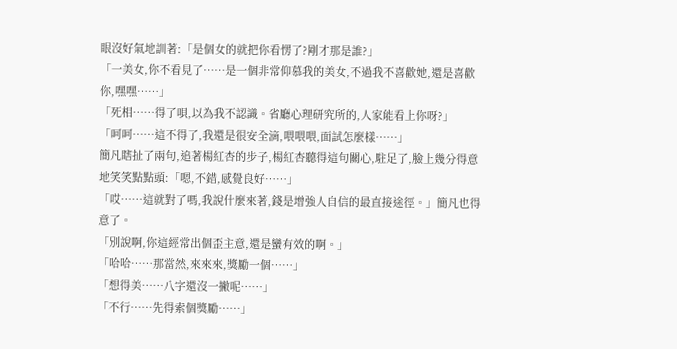眼沒好氣地訓著:「是個女的就把你看愣了?剛才那是誰?」
「一美女,你不看見了……是一個非常仰慕我的美女,不過我不喜歡她,還是喜歡你,嘿嘿……」
「死相……得了唄,以為我不認識。省廳心理研究所的,人家能看上你呀?」
「呵呵……這不得了,我還是很安全滴,喂喂喂,面試怎麼樣……」
簡凡瞎扯了兩句,追著楊紅杏的步子,楊紅杏聽得這句關心,駐足了,臉上幾分得意地笑笑點點頭:「嗯,不錯,感覺良好……」
「哎……這就對了嗎,我說什麼來著,錢是增強人自信的最直接途徑。」簡凡也得意了。
「別說啊,你這經常出個歪主意,還是蠻有效的啊。」
「哈哈……那當然,來來來,獎勵一個……」
「想得美……八字還沒一撇呢……」
「不行……先得索個獎勵……」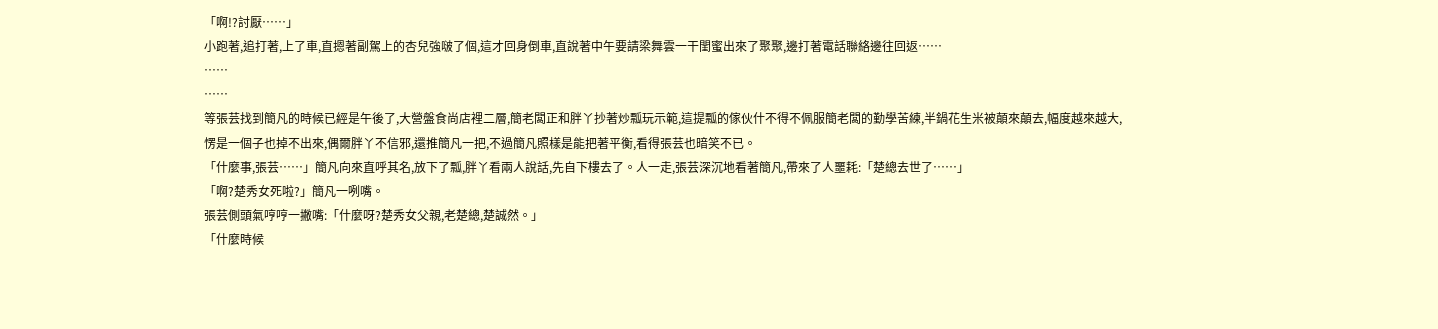「啊!?討厭……」
小跑著,追打著,上了車,直摁著副駕上的杏兒強啵了個,這才回身倒車,直說著中午要請梁舞雲一干閨蜜出來了聚聚,邊打著電話聯絡邊往回返……
……
……
等張芸找到簡凡的時候已經是午後了,大營盤食尚店裡二層,簡老闆正和胖丫抄著炒瓢玩示範,這提瓢的傢伙什不得不佩服簡老闆的勤學苦練,半鍋花生米被顛來顛去,幅度越來越大,愣是一個子也掉不出來,偶爾胖丫不信邪,還推簡凡一把,不過簡凡照樣是能把著平衡,看得張芸也暗笑不已。
「什麼事,張芸……」簡凡向來直呼其名,放下了瓢,胖丫看兩人說話,先自下樓去了。人一走,張芸深沉地看著簡凡,帶來了人噩耗:「楚總去世了……」
「啊?楚秀女死啦?」簡凡一咧嘴。
張芸側頭氣哼哼一撇嘴:「什麼呀?楚秀女父親,老楚總,楚誠然。」
「什麼時候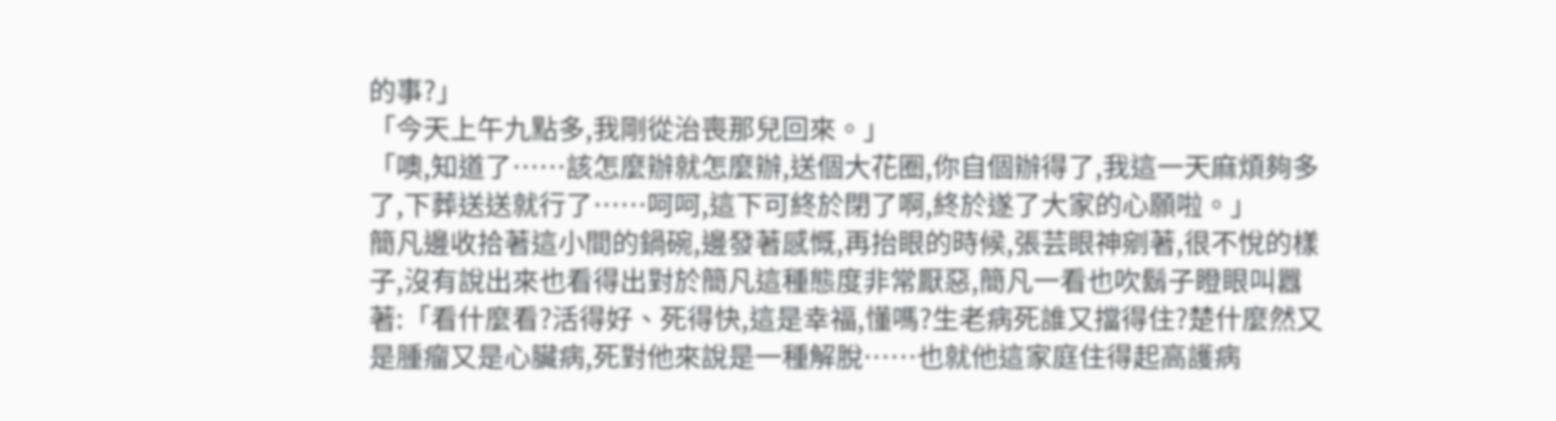的事?」
「今天上午九點多,我剛從治喪那兒回來。」
「噢,知道了……該怎麼辦就怎麼辦,送個大花圈,你自個辦得了,我這一天麻煩夠多了,下葬送送就行了……呵呵,這下可終於閉了啊,終於遂了大家的心願啦。」
簡凡邊收拾著這小間的鍋碗,邊發著感慨,再抬眼的時候,張芸眼神剜著,很不悅的樣子,沒有說出來也看得出對於簡凡這種態度非常厭惡,簡凡一看也吹鬍子瞪眼叫囂著:「看什麼看?活得好、死得快,這是幸福,懂嗎?生老病死誰又擋得住?楚什麼然又是腫瘤又是心臟病,死對他來說是一種解脫……也就他這家庭住得起高護病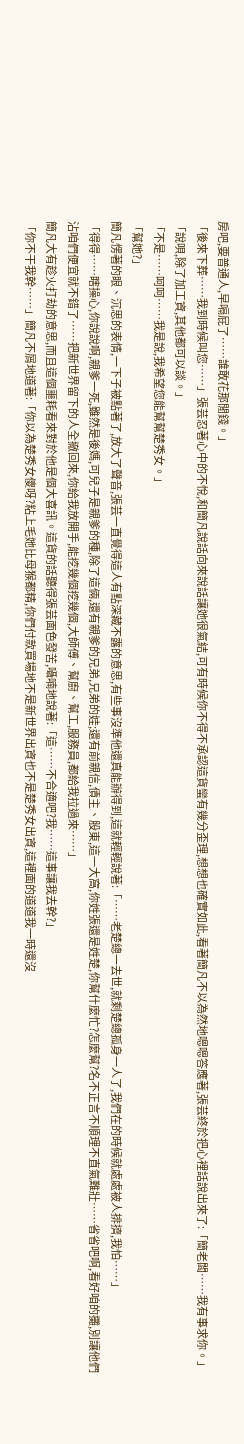房吧,要普通人,早嗝屁了……誰敢花那閒錢。」
「後來下葬……我到時候叫您……」張芸忍著心中的不悅,和簡凡說話向來說話讓她很氣結,可有時候你不得不承認這貨蠻有幾分歪理,想想也確實如此,看著簡凡不以為然地嗯嗯答應著,張芸終於把心裡話說出來了:「簡老闆……我有事求你。」
「說唄,除了加工資,其他都可以談。」
「不是……呵呵……我是說,我希望您能幫幫楚秀女。」
「幫她?」
簡凡愣著的眼、沉思的表情,一下子被點著了,放大了聲音,張芸一直覺得這人有點深藏不露的意思,有些事沒準他還真能辦得到,這就輕輕說著:「……老楚總一去世,就剩楚總孤身一人了,我們在的時候就處處被人排擠,我怕……」
「得得……瞎操心,你說說啊,親爹一死,雖然是後媽,可兒子是親爹的種,除了這倆,還有親爹的兄弟,兄弟的娃;還有前親信,債主、股東,這一大窩,你姓張還是姓楚,你幫什麼忙?怎麼幫?名不正言不順理不直氣難壯……省省吧啊,看好咱的攤,別讓他們沾咱們便宜就不錯了……把新世界留下的人全撤回來,你給我放開手,能挖幾個挖幾個,大師傅、幫廚、幫工,服務員,都給我拉過來……」
簡凡大有趁火打劫的意思,而且這個噩耗看來對於他是個大喜訊。這貨的話聽得張芸面色發苦,囁喃地說著:「這……不合適吧?我……這事讓我去幹?」
「你不干我幹……」簡凡不屑地道著:「你以為楚秀女傻呀?粘上毛她比母猴都精,你們付款買場地不是新世界出資也不是楚秀女出資,這裡面的道道我一時還沒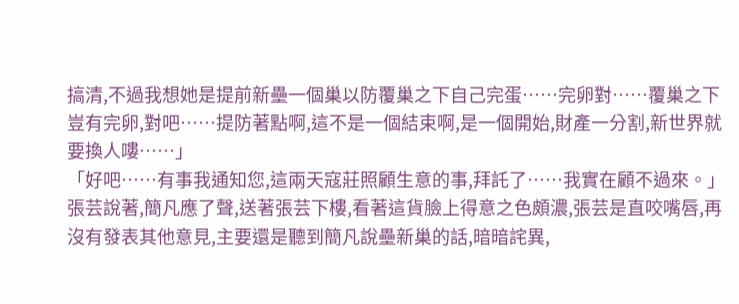搞清,不過我想她是提前新壘一個巢以防覆巢之下自己完蛋……完卵對……覆巢之下豈有完卵,對吧……提防著點啊,這不是一個結束啊,是一個開始,財產一分割,新世界就要換人嘍……」
「好吧……有事我通知您,這兩天寇莊照顧生意的事,拜託了……我實在顧不過來。」
張芸說著,簡凡應了聲,送著張芸下樓,看著這貨臉上得意之色頗濃,張芸是直咬嘴唇,再沒有發表其他意見,主要還是聽到簡凡說壘新巢的話,暗暗詫異,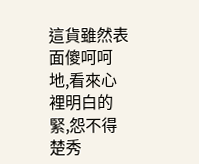這貨雖然表面傻呵呵地,看來心裡明白的緊,怨不得楚秀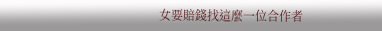女要賠錢找這麼一位合作者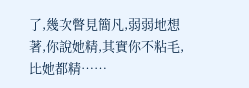了,幾次瞥見簡凡,弱弱地想著,你說她精,其實你不粘毛,比她都精……